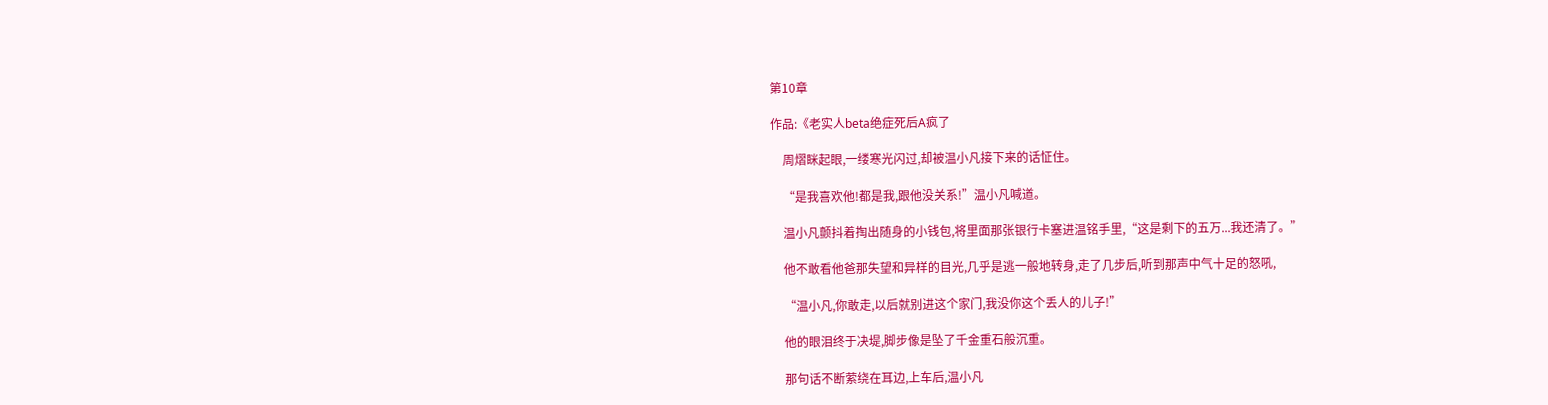第10章

作品:《老实人beta绝症死后A疯了

    周熠眯起眼,一缕寒光闪过,却被温小凡接下来的话怔住。

    “是我喜欢他!都是我,跟他没关系!”温小凡喊道。

    温小凡颤抖着掏出随身的小钱包,将里面那张银行卡塞进温铭手里,“这是剩下的五万...我还清了。”

    他不敢看他爸那失望和异样的目光,几乎是逃一般地转身,走了几步后,听到那声中气十足的怒吼,

    “温小凡,你敢走,以后就别进这个家门,我没你这个丢人的儿子!”

    他的眼泪终于决堤,脚步像是坠了千金重石般沉重。

    那句话不断萦绕在耳边,上车后,温小凡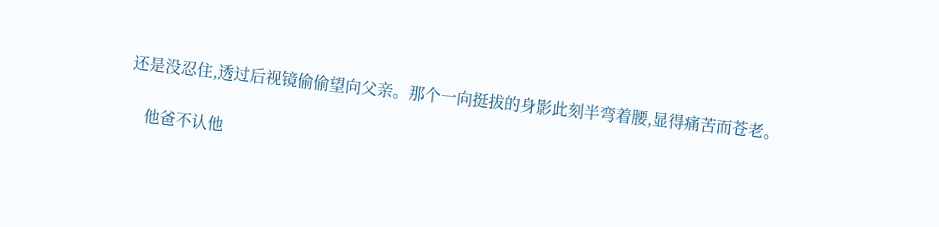还是没忍住,透过后视镜偷偷望向父亲。那个一向挺拔的身影此刻半弯着腰,显得痛苦而苍老。

    他爸不认他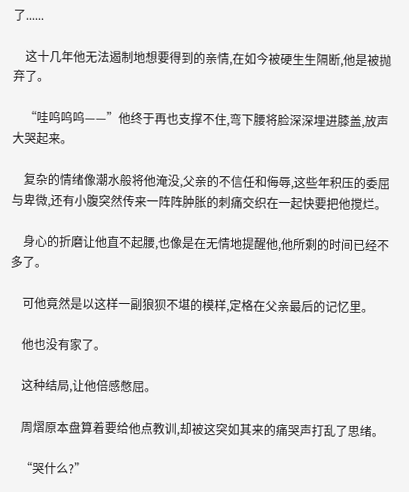了......

    这十几年他无法遏制地想要得到的亲情,在如今被硬生生隔断,他是被抛弃了。

    “哇呜呜呜——”他终于再也支撑不住,弯下腰将脸深深埋进膝盖,放声大哭起来。

    复杂的情绪像潮水般将他淹没,父亲的不信任和侮辱,这些年积压的委屈与卑微,还有小腹突然传来一阵阵肿胀的刺痛交织在一起快要把他搅烂。

    身心的折磨让他直不起腰,也像是在无情地提醒他,他所剩的时间已经不多了。

    可他竟然是以这样一副狼狈不堪的模样,定格在父亲最后的记忆里。

    他也没有家了。

    这种结局,让他倍感憋屈。

    周熠原本盘算着要给他点教训,却被这突如其来的痛哭声打乱了思绪。

    “哭什么?”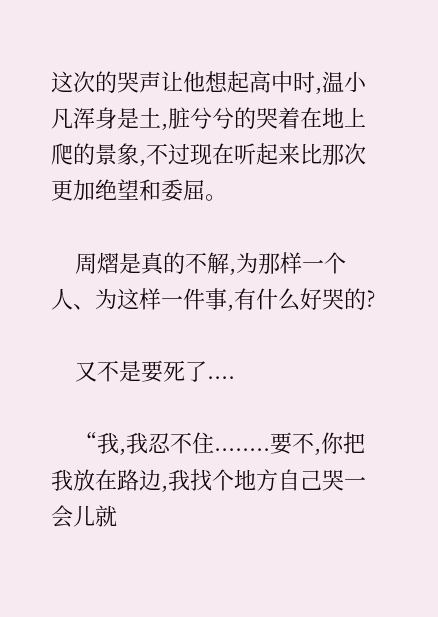这次的哭声让他想起高中时,温小凡浑身是土,脏兮兮的哭着在地上爬的景象,不过现在听起来比那次更加绝望和委屈。

    周熠是真的不解,为那样一个人、为这样一件事,有什么好哭的?

    又不是要死了....

    “我,我忍不住........要不,你把我放在路边,我找个地方自己哭一会儿就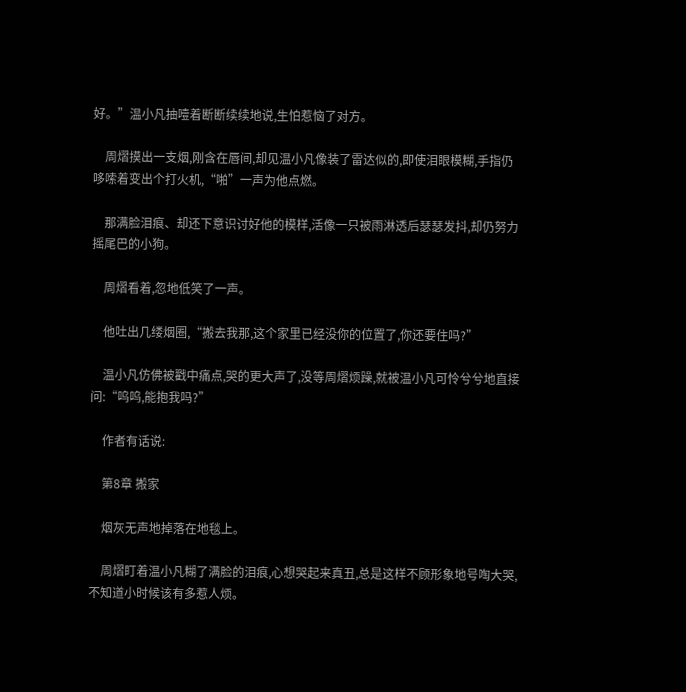好。”温小凡抽噎着断断续续地说,生怕惹恼了对方。

    周熠摸出一支烟,刚含在唇间,却见温小凡像装了雷达似的,即使泪眼模糊,手指仍哆嗦着变出个打火机,“啪”一声为他点燃。

    那满脸泪痕、却还下意识讨好他的模样,活像一只被雨淋透后瑟瑟发抖,却仍努力摇尾巴的小狗。

    周熠看着,忽地低笑了一声。

    他吐出几缕烟圈,“搬去我那,这个家里已经没你的位置了,你还要住吗?”

    温小凡仿佛被戳中痛点,哭的更大声了,没等周熠烦躁,就被温小凡可怜兮兮地直接问:“呜呜,能抱我吗?”

    作者有话说:

    第8章 搬家

    烟灰无声地掉落在地毯上。

    周熠盯着温小凡糊了满脸的泪痕,心想哭起来真丑,总是这样不顾形象地号啕大哭,不知道小时候该有多惹人烦。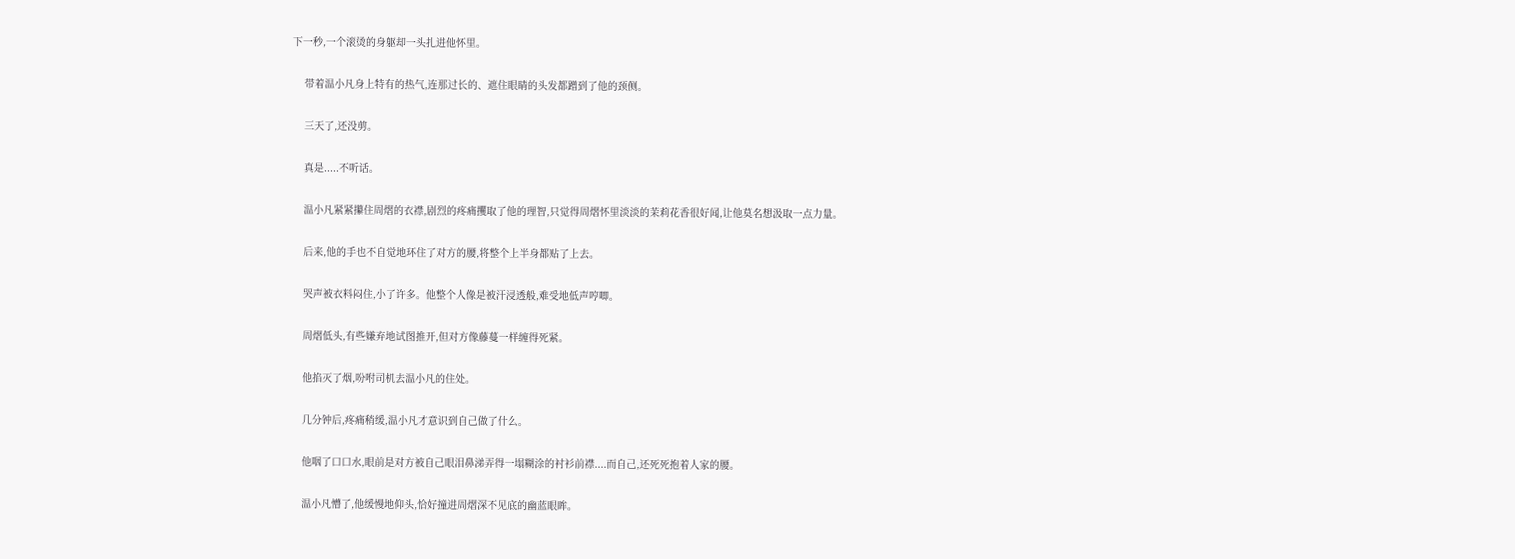下一秒,一个滚烫的身躯却一头扎进他怀里。

    带着温小凡身上特有的热气,连那过长的、遮住眼睛的头发都蹭到了他的颈侧。

    三天了,还没剪。

    真是.....不听话。

    温小凡紧紧攥住周熠的衣襟,剧烈的疼痛攫取了他的理智,只觉得周熠怀里淡淡的茉莉花香很好闻,让他莫名想汲取一点力量。

    后来,他的手也不自觉地环住了对方的腰,将整个上半身都贴了上去。

    哭声被衣料闷住,小了许多。他整个人像是被汗浸透般,难受地低声哼唧。

    周熠低头,有些嫌弃地试图推开,但对方像藤蔓一样缠得死紧。

    他掐灭了烟,吩咐司机去温小凡的住处。

    几分钟后,疼痛稍缓,温小凡才意识到自己做了什么。

    他咽了口口水,眼前是对方被自己眼泪鼻涕弄得一塌糊涂的衬衫前襟....而自己,还死死抱着人家的腰。

    温小凡懵了,他缓慢地仰头,恰好撞进周熠深不见底的幽蓝眼眸。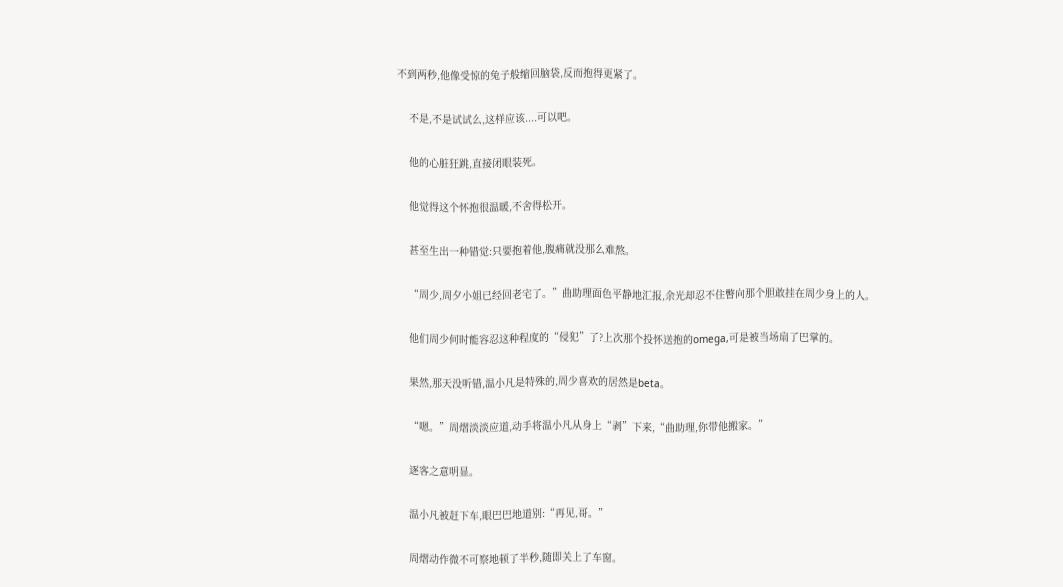不到两秒,他像受惊的兔子般缩回脑袋,反而抱得更紧了。

    不是,不是试试么,这样应该....可以吧。

    他的心脏狂跳,直接闭眼装死。

    他觉得这个怀抱很温暖,不舍得松开。

    甚至生出一种错觉:只要抱着他,腹痛就没那么难熬。

    “周少,周夕小姐已经回老宅了。”曲助理面色平静地汇报,余光却忍不住瞥向那个胆敢挂在周少身上的人。

    他们周少何时能容忍这种程度的“侵犯”了?上次那个投怀送抱的omega,可是被当场扇了巴掌的。

    果然,那天没听错,温小凡是特殊的,周少喜欢的居然是beta。

    “嗯。”周熠淡淡应道,动手将温小凡从身上“剥”下来,“曲助理,你带他搬家。”

    逐客之意明显。

    温小凡被赶下车,眼巴巴地道别:“再见,哥。”

    周熠动作微不可察地顿了半秒,随即关上了车窗。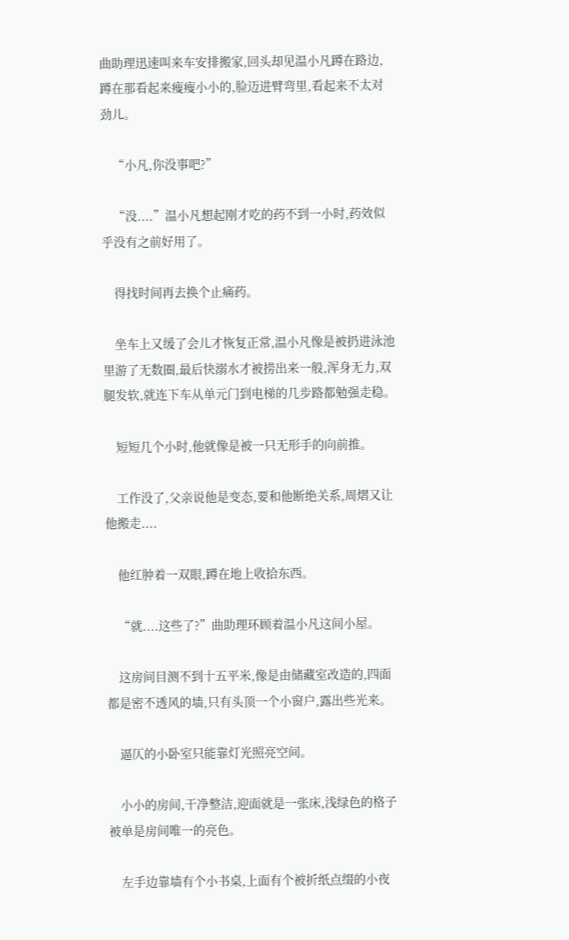曲助理迅速叫来车安排搬家,回头却见温小凡蹲在路边,蹲在那看起来瘦瘦小小的,脸迈进臂弯里,看起来不太对劲儿。

    “小凡,你没事吧?”

    “没....”温小凡想起刚才吃的药不到一小时,药效似乎没有之前好用了。

    得找时间再去换个止痛药。

    坐车上又缓了会儿才恢复正常,温小凡像是被扔进泳池里游了无数圈,最后快溺水才被捞出来一般,浑身无力,双腿发软,就连下车从单元门到电梯的几步路都勉强走稳。

    短短几个小时,他就像是被一只无形手的向前推。

    工作没了,父亲说他是变态,要和他断绝关系,周熠又让他搬走....

    他红肿着一双眼,蹲在地上收拾东西。

    “就....这些了?”曲助理环顾着温小凡这间小屋。

    这房间目测不到十五平米,像是由储藏室改造的,四面都是密不透风的墙,只有头顶一个小窗户,露出些光来。

    逼仄的小卧室只能靠灯光照亮空间。

    小小的房间,干净整洁,迎面就是一张床,浅绿色的格子被单是房间唯一的亮色。

    左手边靠墙有个小书桌,上面有个被折纸点缀的小夜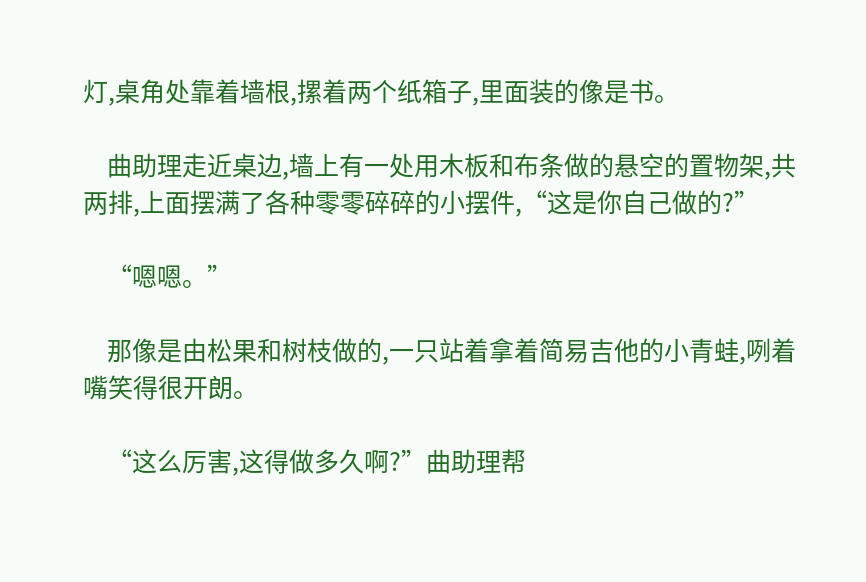灯,桌角处靠着墙根,摞着两个纸箱子,里面装的像是书。

    曲助理走近桌边,墙上有一处用木板和布条做的悬空的置物架,共两排,上面摆满了各种零零碎碎的小摆件,“这是你自己做的?”

    “嗯嗯。”

    那像是由松果和树枝做的,一只站着拿着简易吉他的小青蛙,咧着嘴笑得很开朗。

    “这么厉害,这得做多久啊?”曲助理帮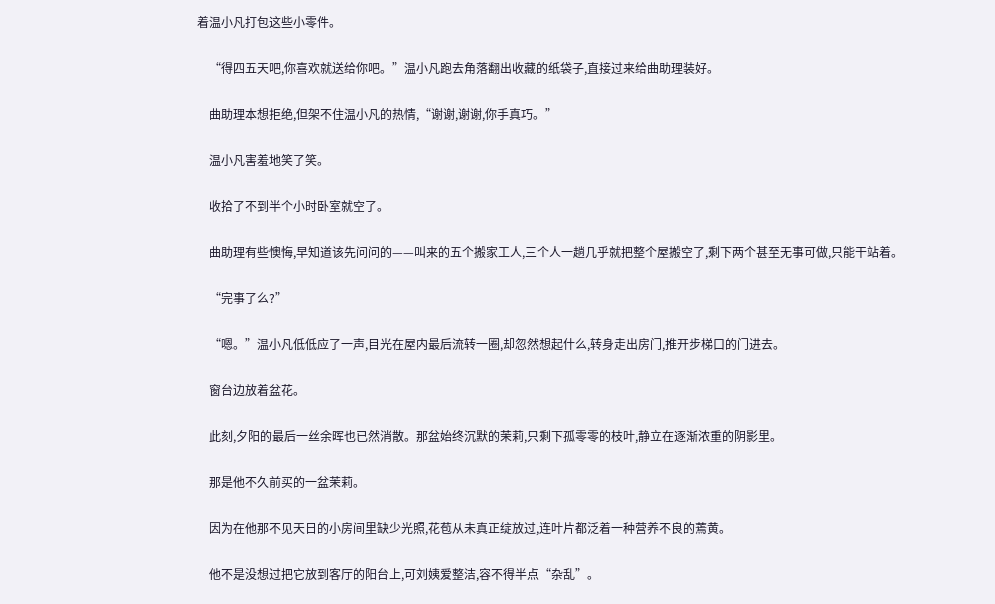着温小凡打包这些小零件。

    “得四五天吧,你喜欢就送给你吧。”温小凡跑去角落翻出收藏的纸袋子,直接过来给曲助理装好。

    曲助理本想拒绝,但架不住温小凡的热情,“谢谢,谢谢,你手真巧。”

    温小凡害羞地笑了笑。

    收拾了不到半个小时卧室就空了。

    曲助理有些懊悔,早知道该先问问的——叫来的五个搬家工人,三个人一趟几乎就把整个屋搬空了,剩下两个甚至无事可做,只能干站着。

    “完事了么?”

    “嗯。”温小凡低低应了一声,目光在屋内最后流转一圈,却忽然想起什么,转身走出房门,推开步梯口的门进去。

    窗台边放着盆花。

    此刻,夕阳的最后一丝余晖也已然消散。那盆始终沉默的茉莉,只剩下孤零零的枝叶,静立在逐渐浓重的阴影里。

    那是他不久前买的一盆茉莉。

    因为在他那不见天日的小房间里缺少光照,花苞从未真正绽放过,连叶片都泛着一种营养不良的蔫黄。

    他不是没想过把它放到客厅的阳台上,可刘姨爱整洁,容不得半点“杂乱”。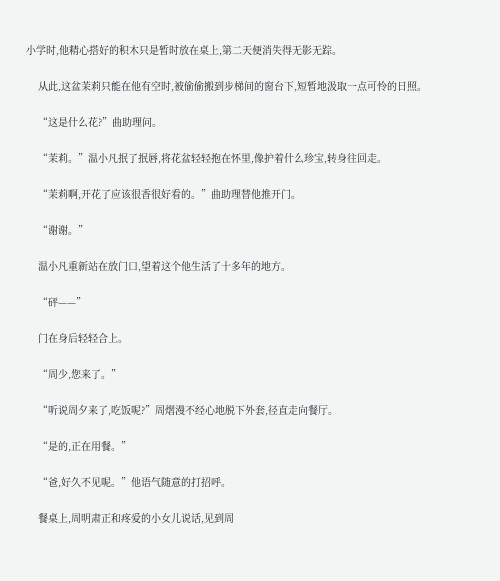小学时,他精心搭好的积木只是暂时放在桌上,第二天便消失得无影无踪。

    从此,这盆茉莉只能在他有空时,被偷偷搬到步梯间的窗台下,短暂地汲取一点可怜的日照。

    “这是什么花?”曲助理问。

    “茉莉。”温小凡抿了抿唇,将花盆轻轻抱在怀里,像护着什么珍宝,转身往回走。

    “茉莉啊,开花了应该很香很好看的。”曲助理替他推开门。

    “谢谢。”

    温小凡重新站在放门口,望着这个他生活了十多年的地方。

    “砰——”

    门在身后轻轻合上。

    “周少,您来了。”

    “听说周夕来了,吃饭呢?”周熠漫不经心地脱下外套,径直走向餐厅。

    “是的,正在用餐。”

    “爸,好久不见呢。”他语气随意的打招呼。

    餐桌上,周明肃正和疼爱的小女儿说话,见到周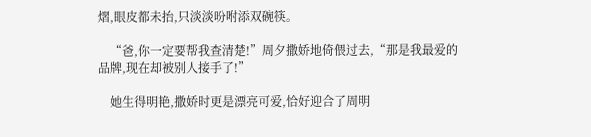熠,眼皮都未抬,只淡淡吩咐添双碗筷。

    “爸,你一定要帮我查清楚!”周夕撒娇地倚偎过去,“那是我最爱的品牌,现在却被别人接手了!”

    她生得明艳,撒娇时更是漂亮可爱,恰好迎合了周明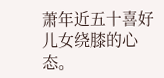萧年近五十喜好儿女绕膝的心态。